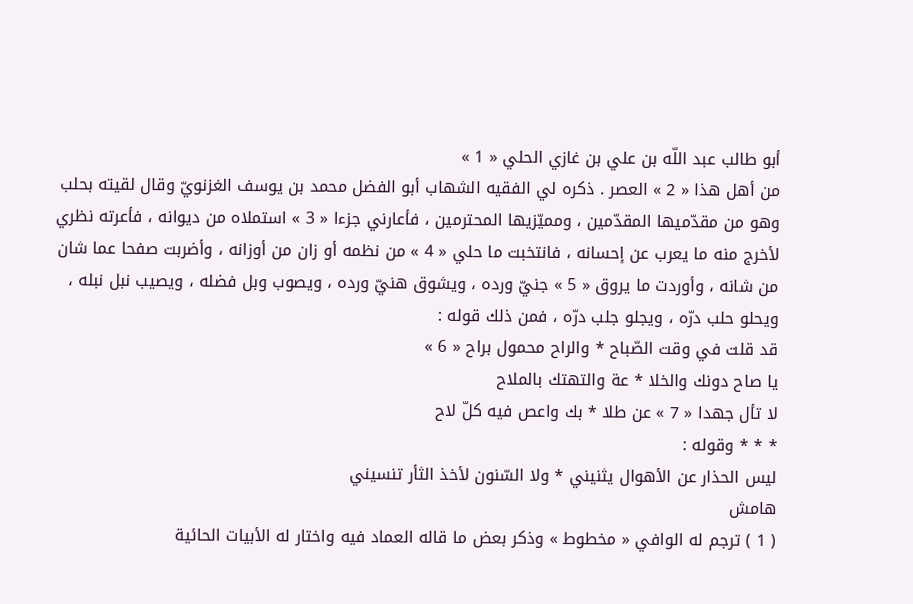أبو طالب عبد اللّه بن علي بن غازي الحلي « 1 »
من أهل هذا « 2 » العصر . ذكره لي الفقيه الشهاب أبو الفضل محمد بن يوسف الغزنويّ وقال لقيته بحلب وهو من مقدّميها المقدّمين ، ومميّزيها المحترمين ، فأعارني جزءا « 3 » استملاه من ديوانه ، فأعرته نظري لأخرج منه ما يعرب عن إحسانه ، فانتخبت ما حلي « 4 » من نظمه أو زان من أوزانه ، وأضربت صفحا عما شان من شانه ، وأوردت ما يروق « 5 » جنيّ ورده ، ويشوق هنيّ ورده ، ويصوب وبل فضله ، ويصيب نبل نبله ، ويحلو حلب درّه ، ويجلو جلب درّه ، فمن ذلك قوله :
قد قلت في وقت الصّباح * والراح محمول براح « 6 »
يا صاح دونك والخلا * عة والتهتك بالملاح
لا تأل جهدا « 7 » عن طلا * بك واعص فيه كلّ لاح
* * * وقوله :
ليس الحذار عن الأهوال يثنيني * ولا السّنون لأخذ الثأر تنسيني
هامش
( 1 ) ترجم له الوافي « مخطوط » وذكر بعض ما قاله العماد فيه واختار له الأبيات الحائية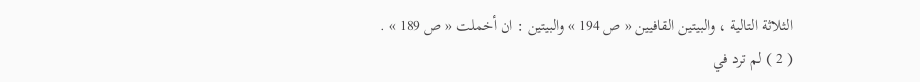الثلاثة التالية ، والبيتين القافيين « ص 194 » والبيتين : ان أخملت « ص 189 » .
( 2 ) لم ترد في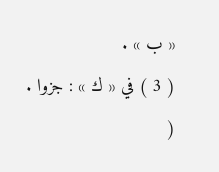« ب » .
( 3 ) في « ك » : جزوا .
(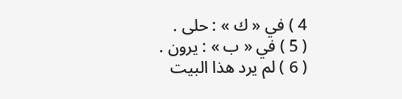4 ) في « ك » : حلى .
( 5 ) في « ب » : يرون .
( 6 ) لم يرد هذا البيت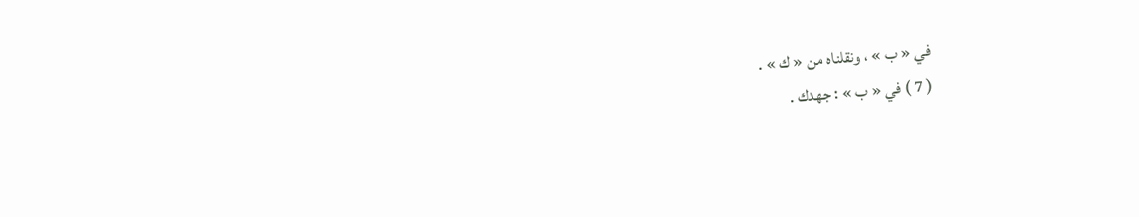في « ب » ، ونقلناه من « ك » .
( 7 ) في « ب » : جهدك .